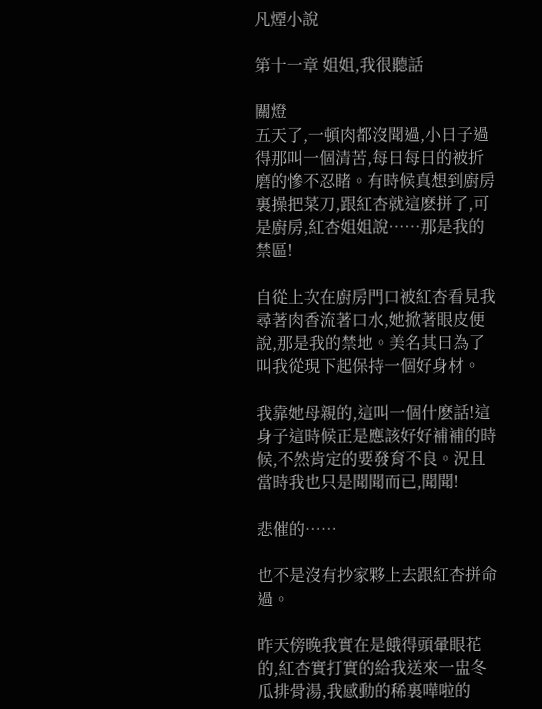凡煙小說

第十一章 姐姐,我很聽話

關燈
五天了,一頓肉都沒聞過,小日子過得那叫一個清苦,每日每日的被折磨的慘不忍睹。有時候真想到廚房裏操把菜刀,跟紅杏就這麽拼了,可是廚房,紅杏姐姐說……那是我的禁區!

自從上次在廚房門口被紅杏看見我尋著肉香流著口水,她掀著眼皮便說,那是我的禁地。美名其曰為了叫我從現下起保持一個好身材。

我靠她母親的,這叫一個什麽話!這身子這時候正是應該好好補補的時候,不然肯定的要發育不良。況且當時我也只是聞聞而已,聞聞!

悲催的……

也不是沒有抄家夥上去跟紅杏拼命過。

昨天傍晚我實在是餓得頭暈眼花的,紅杏實打實的給我送來一盅冬瓜排骨湯,我感動的稀裏嘩啦的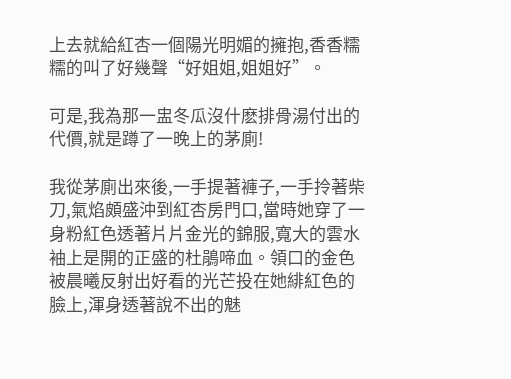上去就給紅杏一個陽光明媚的擁抱,香香糯糯的叫了好幾聲“好姐姐,姐姐好”。

可是,我為那一盅冬瓜沒什麽排骨湯付出的代價,就是蹲了一晚上的茅廁!

我從茅廁出來後,一手提著褲子,一手拎著柴刀,氣焰頗盛沖到紅杏房門口,當時她穿了一身粉紅色透著片片金光的錦服,寬大的雲水袖上是開的正盛的杜鵑啼血。領口的金色被晨曦反射出好看的光芒投在她緋紅色的臉上,渾身透著說不出的魅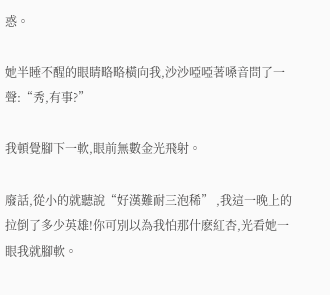惑。

她半睡不醒的眼睛略略橫向我,沙沙啞啞著嗓音問了一聲:“秀,有事?”

我頓覺腳下一軟,眼前無數金光飛射。

廢話,從小的就聽說“好漢難耐三泡稀” ,我這一晚上的拉倒了多少英雄!你可別以為我怕那什麽紅杏,光看她一眼我就腳軟。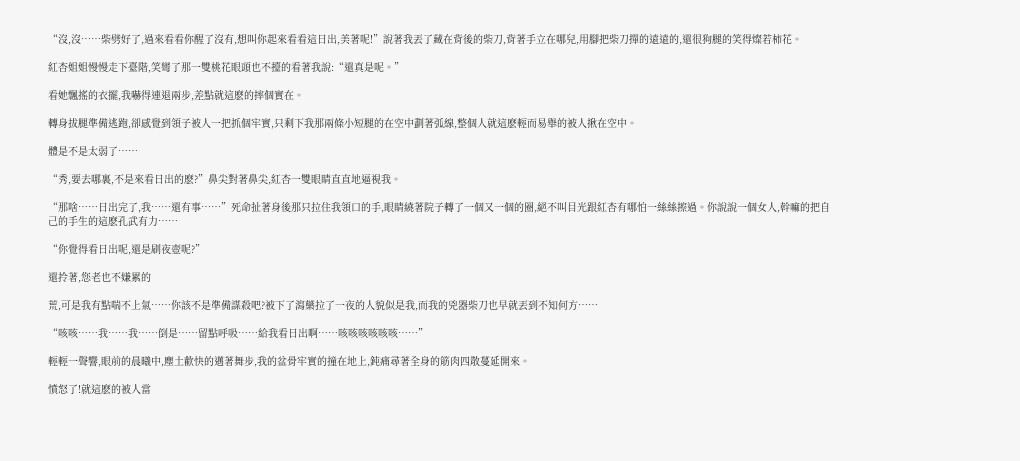“沒,沒……柴劈好了,過來看看你醒了沒有,想叫你起來看看這日出,美著呢!”說著我丟了藏在背後的柴刀,背著手立在哪兒,用腳把柴刀撣的遠遠的,還很狗腿的笑得燦若柿花。

紅杏姐姐慢慢走下臺階,笑彎了那一雙桃花眼頭也不擡的看著我說:“還真是呢。”

看她飄搖的衣擺,我嚇得連退兩步,差點就這麽的摔個實在。

轉身拔腿準備逃跑,卻感覺到領子被人一把抓個牢實,只剩下我那兩條小短腿的在空中劃著弧線,整個人就這麽輕而易舉的被人揪在空中。

體是不是太弱了……

“秀,要去哪裏,不是來看日出的麽?”鼻尖對著鼻尖,紅杏一雙眼睛直直地逼視我。

“那啥……日出完了,我……還有事……”死命扯著身後那只拉住我領口的手,眼睛繞著院子轉了一個又一個的圈,絕不叫目光跟紅杏有哪怕一絲絲擦過。你說說一個女人,幹嘛的把自己的手生的這麽孔武有力……

“你覺得看日出呢,還是刷夜壺呢?”

還拎著,您老也不嫌累的

荒,可是我有點喘不上氣……你該不是準備謀殺吧?被下了瀉藥拉了一夜的人貌似是我,而我的兇器柴刀也早就丟到不知何方……

“咳咳……我……我……倒是……留點呼吸……給我看日出啊……咳咳咳咳咳咳……”

輕輕一聲響,眼前的晨曦中,塵土歡快的邁著舞步,我的盆骨牢實的撞在地上,鈍痛尋著全身的筋肉四散蔓延開來。

憤怒了!就這麽的被人當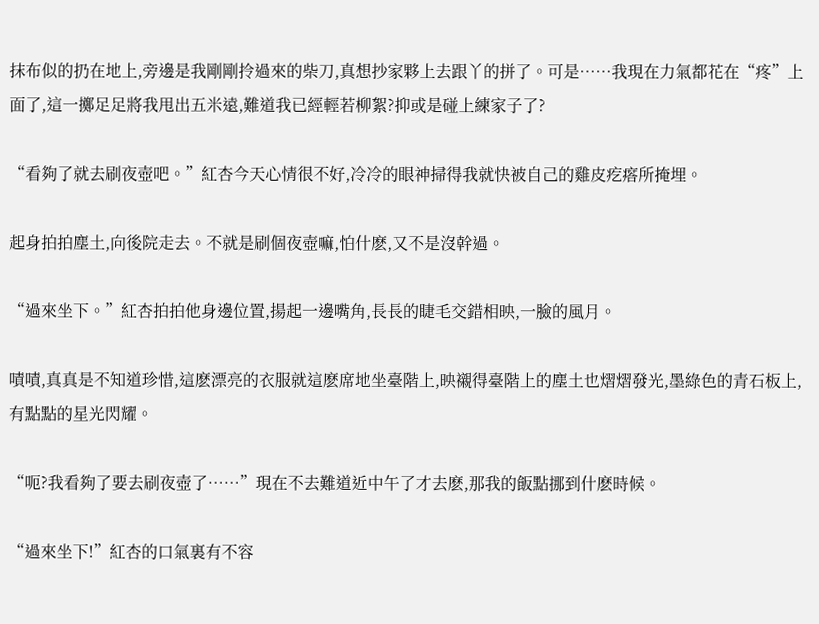抹布似的扔在地上,旁邊是我剛剛拎過來的柴刀,真想抄家夥上去跟丫的拼了。可是……我現在力氣都花在“疼”上面了,這一擲足足將我甩出五米遠,難道我已經輕若柳絮?抑或是碰上練家子了?

“看夠了就去刷夜壺吧。”紅杏今天心情很不好,冷冷的眼神掃得我就快被自己的雞皮疙瘩所掩埋。

起身拍拍塵土,向後院走去。不就是刷個夜壺嘛,怕什麽,又不是沒幹過。

“過來坐下。”紅杏拍拍他身邊位置,揚起一邊嘴角,長長的睫毛交錯相映,一臉的風月。

嘖嘖,真真是不知道珍惜,這麽漂亮的衣服就這麽席地坐臺階上,映襯得臺階上的塵土也熠熠發光,墨綠色的青石板上,有點點的星光閃耀。

“呃?我看夠了要去刷夜壺了……”現在不去難道近中午了才去麽,那我的飯點挪到什麽時候。

“過來坐下!”紅杏的口氣裏有不容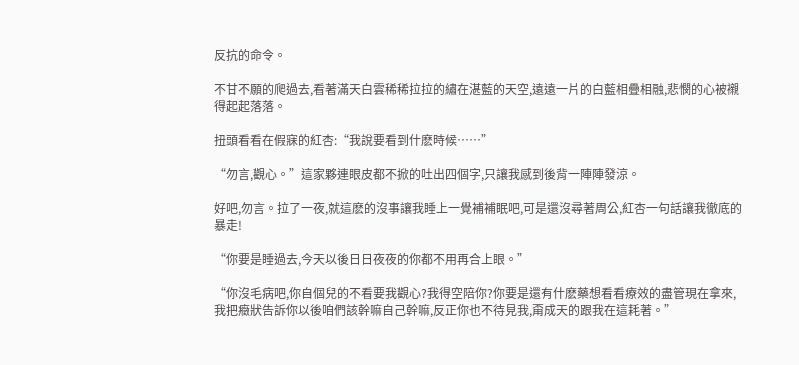反抗的命令。

不甘不願的爬過去,看著滿天白雲稀稀拉拉的繡在湛藍的天空,遠遠一片的白藍相疊相融,悲憫的心被襯得起起落落。

扭頭看看在假寐的紅杏:“我說要看到什麽時候……”

“勿言,觀心。”這家夥連眼皮都不掀的吐出四個字,只讓我感到後背一陣陣發涼。

好吧,勿言。拉了一夜,就這麽的沒事讓我睡上一覺補補眠吧,可是還沒尋著周公,紅杏一句話讓我徹底的暴走!

“你要是睡過去,今天以後日日夜夜的你都不用再合上眼。”

“你沒毛病吧,你自個兒的不看要我觀心?我得空陪你?你要是還有什麽藥想看看療效的盡管現在拿來,我把癥狀告訴你以後咱們該幹嘛自己幹嘛,反正你也不待見我,甭成天的跟我在這耗著。”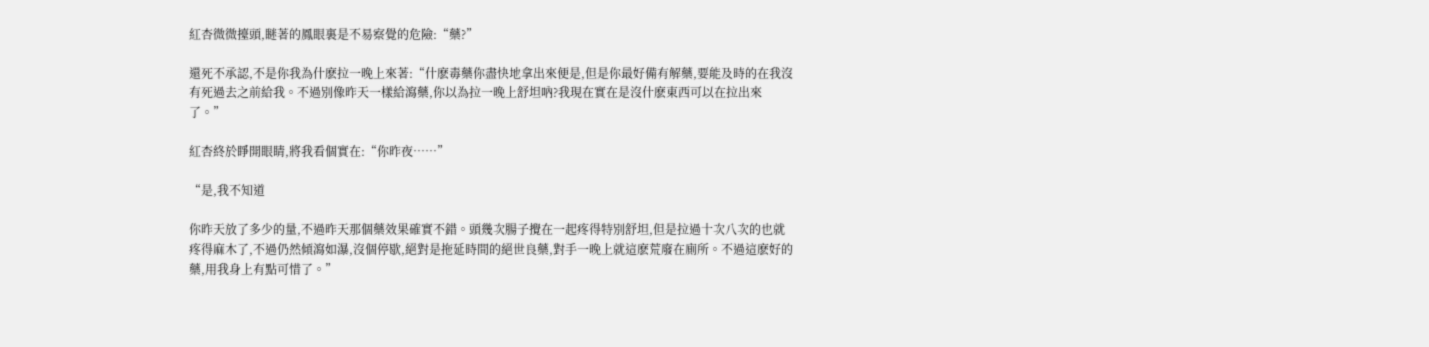紅杏微微擡頭,瞇著的鳳眼裏是不易察覺的危險:“藥?”

還死不承認,不是你我為什麽拉一晚上來著:“什麽毒藥你盡快地拿出來便是,但是你最好備有解藥,要能及時的在我沒有死過去之前給我。不過別像昨天一樣給瀉藥,你以為拉一晚上舒坦吶?我現在實在是沒什麽東西可以在拉出來了。”

紅杏終於睜開眼睛,將我看個實在:“你昨夜……”

“是,我不知道

你昨天放了多少的量,不過昨天那個藥效果確實不錯。頭幾次腸子攪在一起疼得特別舒坦,但是拉過十次八次的也就疼得麻木了,不過仍然傾瀉如瀑,沒個停歇,絕對是拖延時間的絕世良藥,對手一晚上就這麽荒廢在廁所。不過這麽好的藥,用我身上有點可惜了。”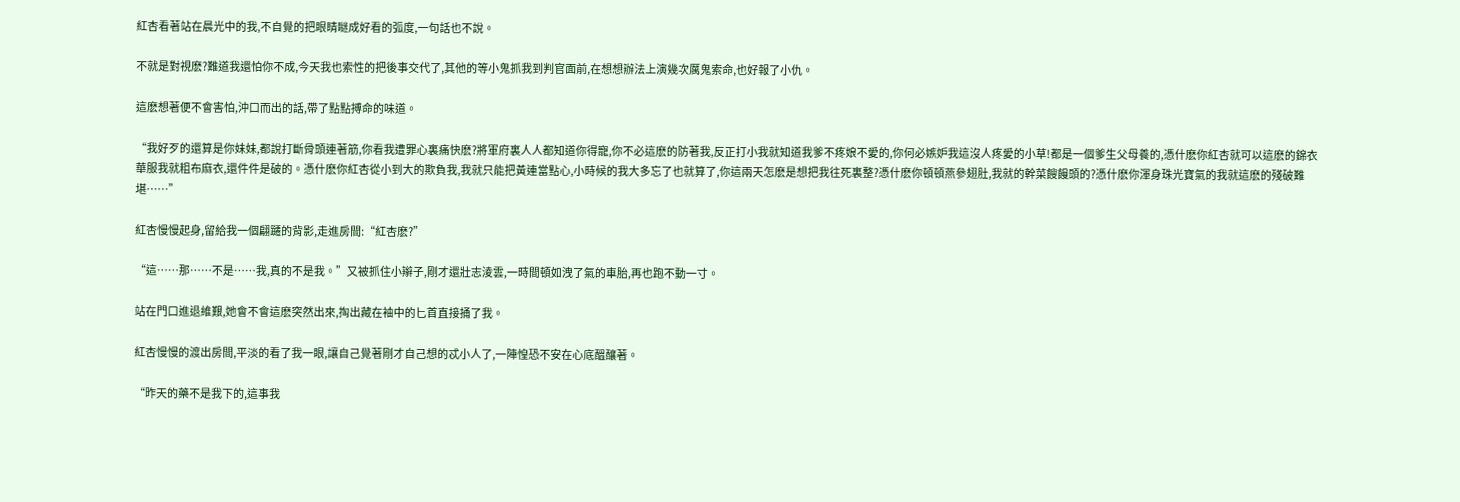紅杏看著站在晨光中的我,不自覺的把眼睛瞇成好看的弧度,一句話也不說。

不就是對視麽?難道我還怕你不成,今天我也索性的把後事交代了,其他的等小鬼抓我到判官面前,在想想辦法上演幾次厲鬼索命,也好報了小仇。

這麽想著便不會害怕,沖口而出的話,帶了點點搏命的味道。

“我好歹的還算是你妹妹,都說打斷骨頭連著筋,你看我遭罪心裏痛快麽?將軍府裏人人都知道你得寵,你不必這麽的防著我,反正打小我就知道我爹不疼娘不愛的,你何必嫉妒我這沒人疼愛的小草!都是一個爹生父母養的,憑什麽你紅杏就可以這麽的錦衣華服我就粗布麻衣,還件件是破的。憑什麽你紅杏從小到大的欺負我,我就只能把黃連當點心,小時候的我大多忘了也就算了,你這兩天怎麽是想把我往死裏整?憑什麽你頓頓燕參翅肚,我就的幹菜餿饅頭的?憑什麽你渾身珠光寶氣的我就這麽的殘破難堪……”

紅杏慢慢起身,留給我一個翩躚的背影,走進房間:“紅杏麽?”

“這……那……不是……我,真的不是我。”又被抓住小辮子,剛才還壯志淩雲,一時間頓如洩了氣的車胎,再也跑不動一寸。

站在門口進退維艱,她會不會這麽突然出來,掏出藏在袖中的匕首直接捅了我。

紅杏慢慢的渡出房間,平淡的看了我一眼,讓自己覺著剛才自己想的忒小人了,一陣惶恐不安在心底醞釀著。

“昨天的藥不是我下的,這事我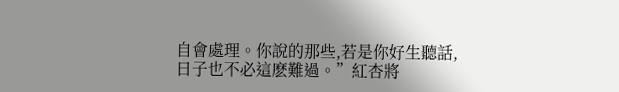自會處理。你說的那些,若是你好生聽話,日子也不必這麽難過。”紅杏將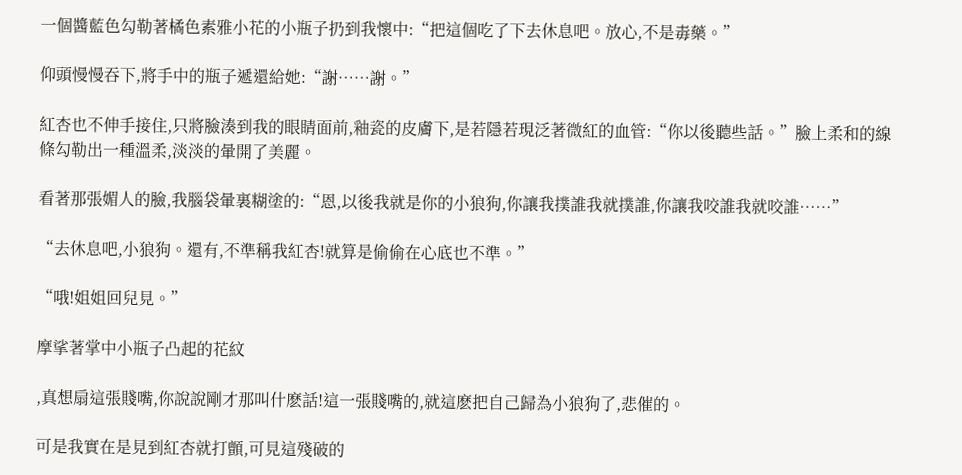一個醬藍色勾勒著橘色素雅小花的小瓶子扔到我懷中:“把這個吃了下去休息吧。放心,不是毒藥。”

仰頭慢慢吞下,將手中的瓶子遞還給她:“謝……謝。”

紅杏也不伸手接住,只將臉湊到我的眼睛面前,釉瓷的皮膚下,是若隱若現泛著微紅的血管:“你以後聽些話。”臉上柔和的線條勾勒出一種溫柔,淡淡的暈開了美麗。

看著那張媚人的臉,我腦袋暈裏糊塗的:“恩,以後我就是你的小狼狗,你讓我撲誰我就撲誰,你讓我咬誰我就咬誰……”

“去休息吧,小狼狗。還有,不準稱我紅杏!就算是偷偷在心底也不準。”

“哦!姐姐回兒見。”

摩挲著掌中小瓶子凸起的花紋

,真想扇這張賤嘴,你說說剛才那叫什麽話!這一張賤嘴的,就這麽把自己歸為小狼狗了,悲催的。

可是我實在是見到紅杏就打顫,可見這殘破的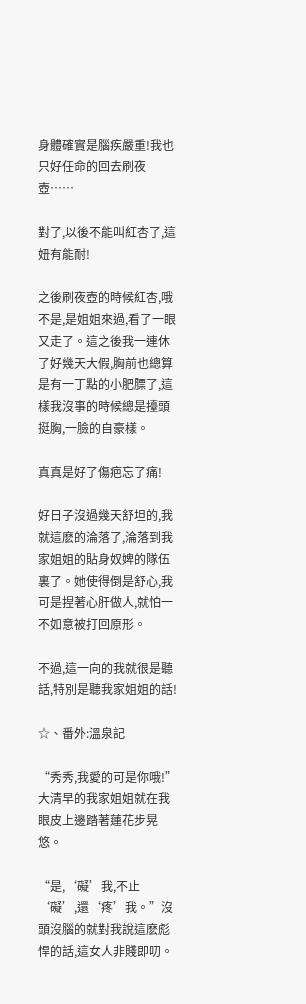身體確實是腦疾嚴重!我也只好任命的回去刷夜壺……

對了,以後不能叫紅杏了,這妞有能耐!

之後刷夜壺的時候紅杏,哦不是,是姐姐來過,看了一眼又走了。這之後我一連休了好幾天大假,胸前也總算是有一丁點的小肥膘了,這樣我沒事的時候總是擡頭挺胸,一臉的自豪樣。

真真是好了傷疤忘了痛!

好日子沒過幾天舒坦的,我就這麽的淪落了,淪落到我家姐姐的貼身奴婢的隊伍裏了。她使得倒是舒心,我可是捏著心肝做人,就怕一不如意被打回原形。

不過,這一向的我就很是聽話,特別是聽我家姐姐的話!

☆、番外:溫泉記

“秀秀,我愛的可是你哦!”大清早的我家姐姐就在我眼皮上邊踏著蓮花步晃悠。

“是,‘礙’我,不止‘礙’,還‘疼’我。”沒頭沒腦的就對我說這麽彪悍的話,這女人非賤即叨。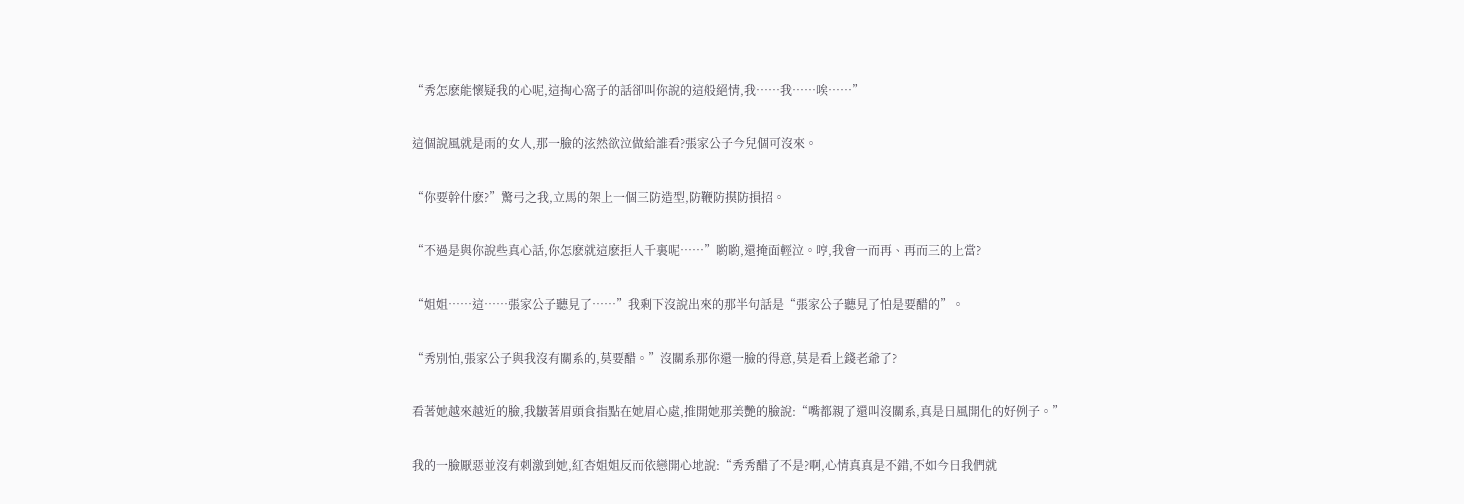“秀怎麽能懷疑我的心呢,這掏心窩子的話卻叫你說的這般絕情,我……我……唉……”

這個說風就是雨的女人,那一臉的泫然欲泣做給誰看?張家公子今兒個可沒來。

“你要幹什麽?”驚弓之我,立馬的架上一個三防造型,防鞭防摸防損招。

“不過是與你說些真心話,你怎麽就這麽拒人千裏呢……”喲喲,還掩面輕泣。哼,我會一而再、再而三的上當?

“姐姐……這……張家公子聽見了……”我剩下沒說出來的那半句話是“張家公子聽見了怕是要醋的”。

“秀別怕,張家公子與我沒有關系的,莫要醋。”沒關系那你還一臉的得意,莫是看上錢老爺了?

看著她越來越近的臉,我皺著眉頭食指點在她眉心處,推開她那美艷的臉說:“嘴都親了還叫沒關系,真是日風開化的好例子。”

我的一臉厭惡並沒有刺激到她,紅杏姐姐反而依戀開心地說:“秀秀醋了不是?啊,心情真真是不錯,不如今日我們就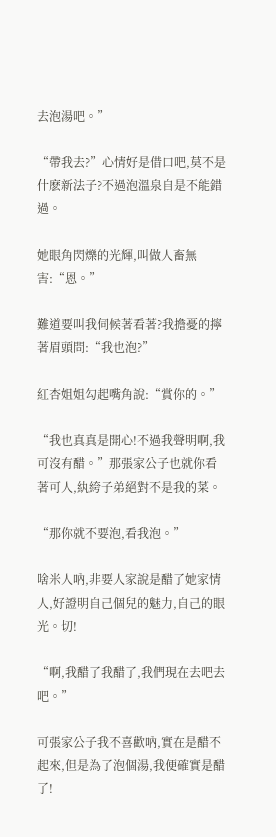去泡湯吧。”

“帶我去?”心情好是借口吧,莫不是什麽新法子?不過泡溫泉自是不能錯過。

她眼角閃爍的光輝,叫做人畜無害:“恩。”

難道要叫我伺候著看著?我擔憂的擰著眉頭問:“我也泡?”

紅杏姐姐勾起嘴角說:“賞你的。”

“我也真真是開心!不過我聲明啊,我可沒有醋。”那張家公子也就你看著可人,紈絝子弟絕對不是我的菜。

“那你就不要泡,看我泡。”

啥米人吶,非要人家說是醋了她家情人,好證明自己個兒的魅力,自己的眼光。切!

“啊,我醋了我醋了,我們現在去吧去吧。”

可張家公子我不喜歡吶,實在是醋不起來,但是為了泡個湯,我便確實是醋了!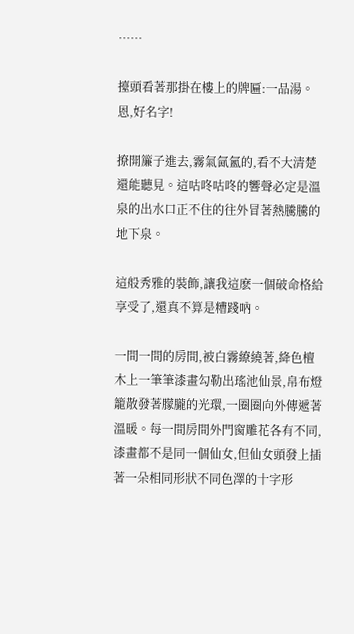……

擡頭看著那掛在樓上的牌匾:一品湯。恩,好名字!

撩開簾子進去,霧氣氤氳的,看不大清楚還能聽見。這咕咚咕咚的響聲必定是溫泉的出水口正不住的往外冒著熱騰騰的地下泉。

這般秀雅的裝飾,讓我這麽一個破命格給享受了,還真不算是糟踐吶。

一間一間的房間,被白霧繚繞著,絳色檀木上一筆筆漆畫勾勒出瑤池仙景,帛布燈籠散發著朦朧的光環,一圈圈向外傳遞著溫暖。每一間房間外門窗雕花各有不同,漆畫都不是同一個仙女,但仙女頭發上插著一朵相同形狀不同色澤的十字形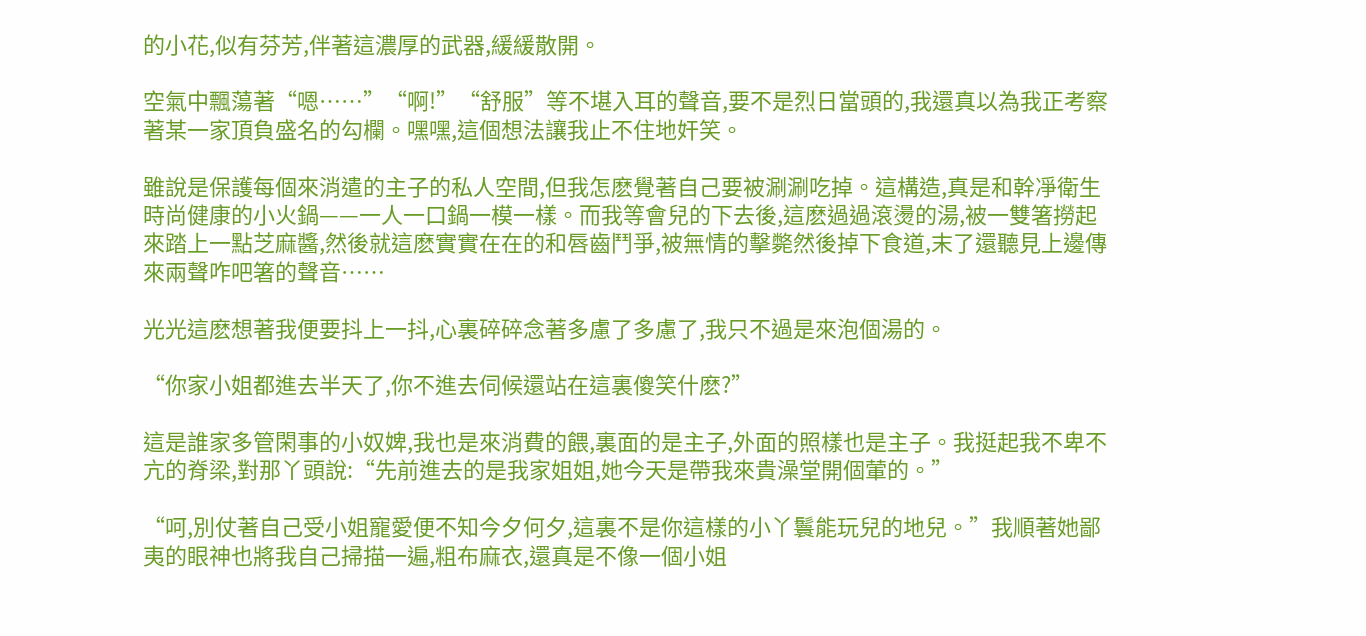的小花,似有芬芳,伴著這濃厚的武器,緩緩散開。

空氣中飄蕩著“嗯……”“啊!”“舒服”等不堪入耳的聲音,要不是烈日當頭的,我還真以為我正考察著某一家頂負盛名的勾欄。嘿嘿,這個想法讓我止不住地奸笑。

雖說是保護每個來消遣的主子的私人空間,但我怎麽覺著自己要被涮涮吃掉。這構造,真是和幹凈衛生時尚健康的小火鍋——一人一口鍋一模一樣。而我等會兒的下去後,這麽過過滾燙的湯,被一雙箸撈起來踏上一點芝麻醬,然後就這麽實實在在的和唇齒鬥爭,被無情的擊斃然後掉下食道,末了還聽見上邊傳來兩聲咋吧箸的聲音……

光光這麽想著我便要抖上一抖,心裏碎碎念著多慮了多慮了,我只不過是來泡個湯的。

“你家小姐都進去半天了,你不進去伺候還站在這裏傻笑什麽?”

這是誰家多管閑事的小奴婢,我也是來消費的餵,裏面的是主子,外面的照樣也是主子。我挺起我不卑不亢的脊梁,對那丫頭說:“先前進去的是我家姐姐,她今天是帶我來貴澡堂開個葷的。”

“呵,別仗著自己受小姐寵愛便不知今夕何夕,這裏不是你這樣的小丫鬟能玩兒的地兒。”我順著她鄙夷的眼神也將我自己掃描一遍,粗布麻衣,還真是不像一個小姐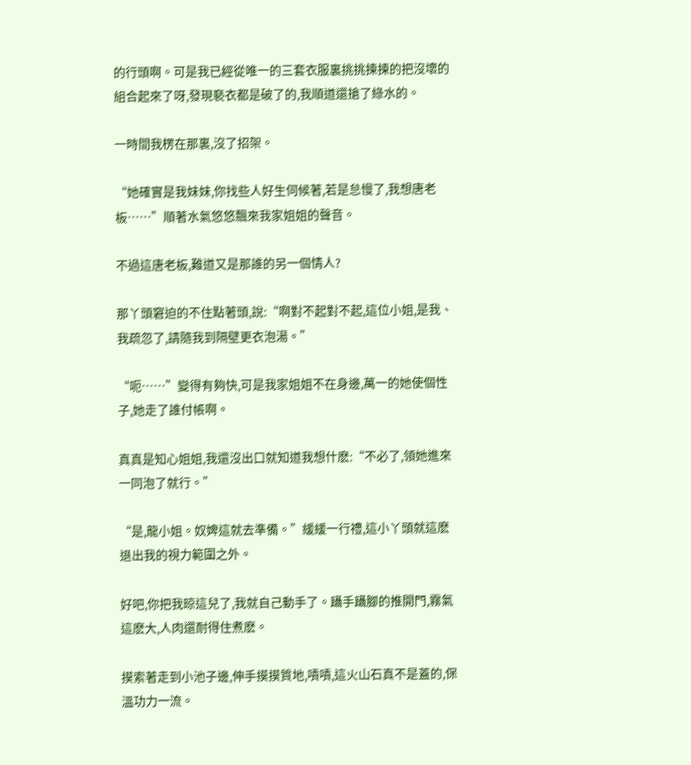的行頭啊。可是我已經從唯一的三套衣服裏挑挑揀揀的把沒壞的組合起來了呀,發現褻衣都是破了的,我順道還搶了綠水的。

一時間我楞在那裏,沒了招架。

“她確實是我妹妹,你找些人好生伺候著,若是怠慢了,我想唐老板……”順著水氣悠悠飄來我家姐姐的聲音。

不過這唐老板,難道又是那誰的另一個情人?

那丫頭窘迫的不住點著頭,說:“啊對不起對不起,這位小姐,是我、我疏忽了,請隨我到隔壁更衣泡湯。”

“呃……”變得有夠快,可是我家姐姐不在身邊,萬一的她使個性子,她走了誰付帳啊。

真真是知心姐姐,我還沒出口就知道我想什麽:“不必了,領她進來一同泡了就行。”

“是,龍小姐。奴婢這就去準備。”緩緩一行禮,這小丫頭就這麽退出我的視力範圍之外。

好吧,你把我晾這兒了,我就自己動手了。躡手躡腳的推開門,霧氣這麽大,人肉還耐得住煮麽。

摸索著走到小池子邊,伸手摸摸質地,嘖嘖,這火山石真不是蓋的,保溫功力一流。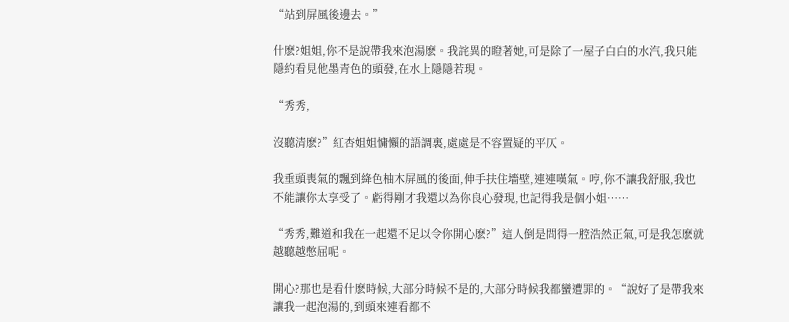“站到屏風後邊去。”

什麽?姐姐,你不是說帶我來泡湯麽。我詫異的瞪著她,可是除了一屋子白白的水汽,我只能隱約看見他墨青色的頭發,在水上隱隱若現。

“秀秀,

沒聽清麽?”紅杏姐姐慵懶的語調裏,處處是不容置疑的平仄。

我垂頭喪氣的飄到絳色柚木屏風的後面,伸手扶住墻壁,連連嘆氣。哼,你不讓我舒服,我也不能讓你太享受了。虧得剛才我還以為你良心發現,也記得我是個小姐……

“秀秀,難道和我在一起還不足以令你開心麽?”這人倒是問得一腔浩然正氣,可是我怎麽就越聽越憋屈呢。

開心?那也是看什麽時候,大部分時候不是的,大部分時候我都蠻遭罪的。“說好了是帶我來讓我一起泡湯的,到頭來連看都不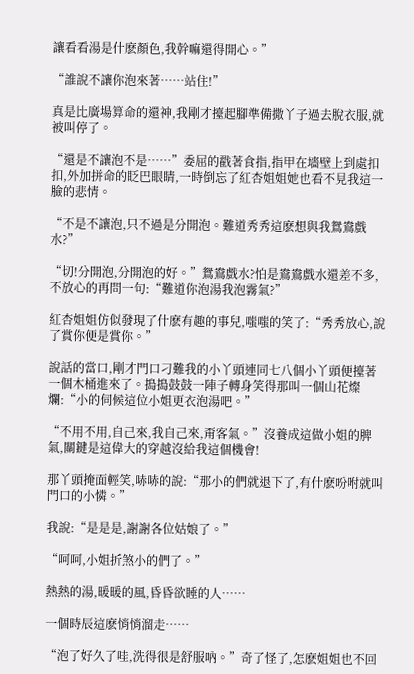讓看看湯是什麽顏色,我幹嘛還得開心。”

“誰說不讓你泡來著……站住!”

真是比廣場算命的還神,我剛才擡起腳準備撒丫子過去脫衣服,就被叫停了。

“還是不讓泡不是……”委屈的戳著食指,指甲在墻壁上到處扣扣,外加拼命的眨巴眼睛,一時倒忘了紅杏姐姐她也看不見我這一臉的悲情。

“不是不讓泡,只不過是分開泡。難道秀秀這麽想與我鴛鴦戲水?”

“切!分開泡,分開泡的好。”鴛鴦戲水?怕是鴦鴦戲水還差不多,不放心的再問一句:“難道你泡湯我泡霧氣?”

紅杏姐姐仿似發現了什麽有趣的事兒,嗤嗤的笑了:“秀秀放心,說了賞你便是賞你。”

說話的當口,剛才門口刁難我的小丫頭連同七八個小丫頭便擡著一個木桶進來了。搗搗鼓鼓一陣子轉身笑得那叫一個山花燦爛:“小的伺候這位小姐更衣泡湯吧。”

“不用不用,自己來,我自己來,甭客氣。”沒養成這做小姐的脾氣,關鍵是這偉大的穿越沒給我這個機會!

那丫頭掩面輕笑,哧哧的說:“那小的們就退下了,有什麽吩咐就叫門口的小憐。”

我說:“是是是,謝謝各位姑娘了。”

“呵呵,小姐折煞小的們了。”

熱熱的湯,暖暖的風,昏昏欲睡的人……

一個時辰這麽悄悄溜走……

“泡了好久了哇,洗得很是舒服吶。”奇了怪了,怎麽姐姐也不回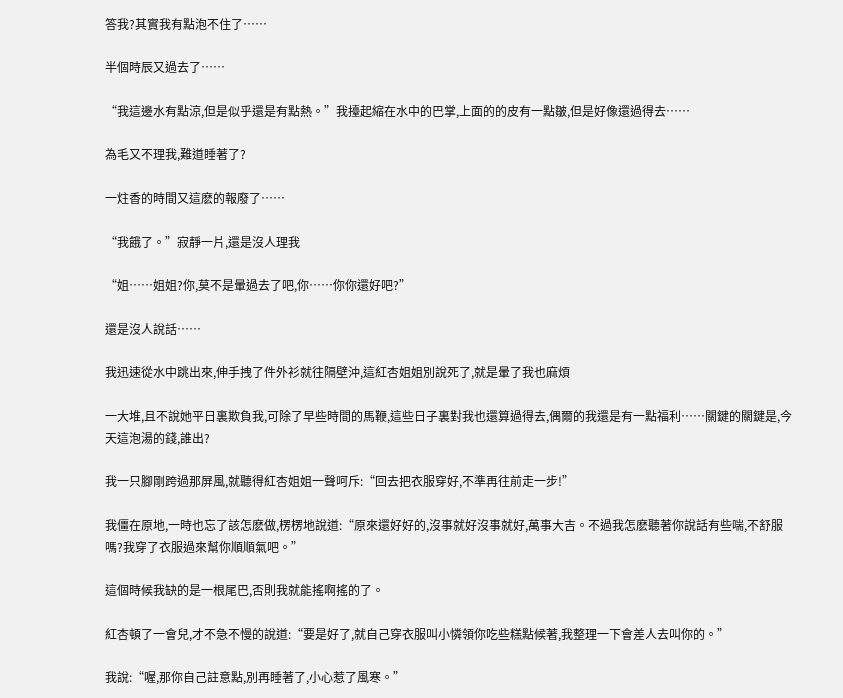答我?其實我有點泡不住了……

半個時辰又過去了……

“我這邊水有點涼,但是似乎還是有點熱。”我擡起縮在水中的巴掌,上面的的皮有一點皺,但是好像還過得去……

為毛又不理我,難道睡著了?

一炷香的時間又這麽的報廢了……

“我餓了。”寂靜一片,還是沒人理我

“姐……姐姐?你,莫不是暈過去了吧,你……你你還好吧?”

還是沒人說話……

我迅速從水中跳出來,伸手拽了件外衫就往隔壁沖,這紅杏姐姐別說死了,就是暈了我也麻煩

一大堆,且不說她平日裏欺負我,可除了早些時間的馬鞭,這些日子裏對我也還算過得去,偶爾的我還是有一點福利……關鍵的關鍵是,今天這泡湯的錢,誰出?

我一只腳剛跨過那屏風,就聽得紅杏姐姐一聲呵斥:“回去把衣服穿好,不準再往前走一步!”

我僵在原地,一時也忘了該怎麽做,楞楞地說道:“原來還好好的,沒事就好沒事就好,萬事大吉。不過我怎麽聽著你說話有些喘,不舒服嗎?我穿了衣服過來幫你順順氣吧。”

這個時候我缺的是一根尾巴,否則我就能搖啊搖的了。

紅杏頓了一會兒,才不急不慢的說道:“要是好了,就自己穿衣服叫小憐領你吃些糕點候著,我整理一下會差人去叫你的。”

我說:“喔,那你自己註意點,別再睡著了,小心惹了風寒。”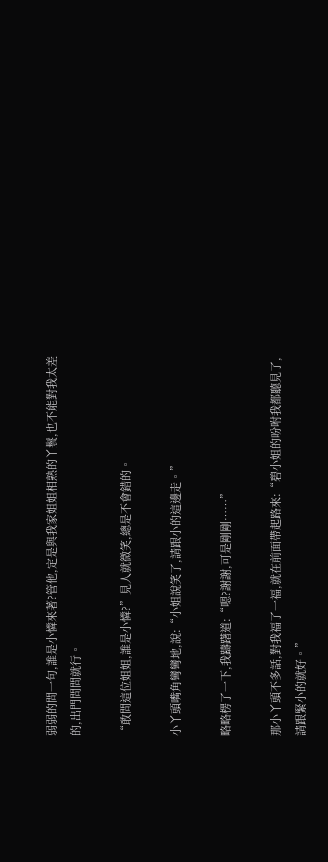弱弱的問一句,誰是小憐來著?管他,定是與我家姐姐相熟的丫鬟,也不能對我太差的,出門問問就行。

“敢問這位姐姐,誰是小憐?”見人就微笑,總是不會錯的。

小丫頭嘴角彎彎地,說:“小姐說笑了,請跟小的這邊走。”

略略楞了一下,我躊躇道:“嗯?謝謝,可是剛剛……”

那小丫頭不多話,對我福了一福,就在前面帶起路來:“碧小姐的吩咐我都聽見了,請跟緊小的就好。”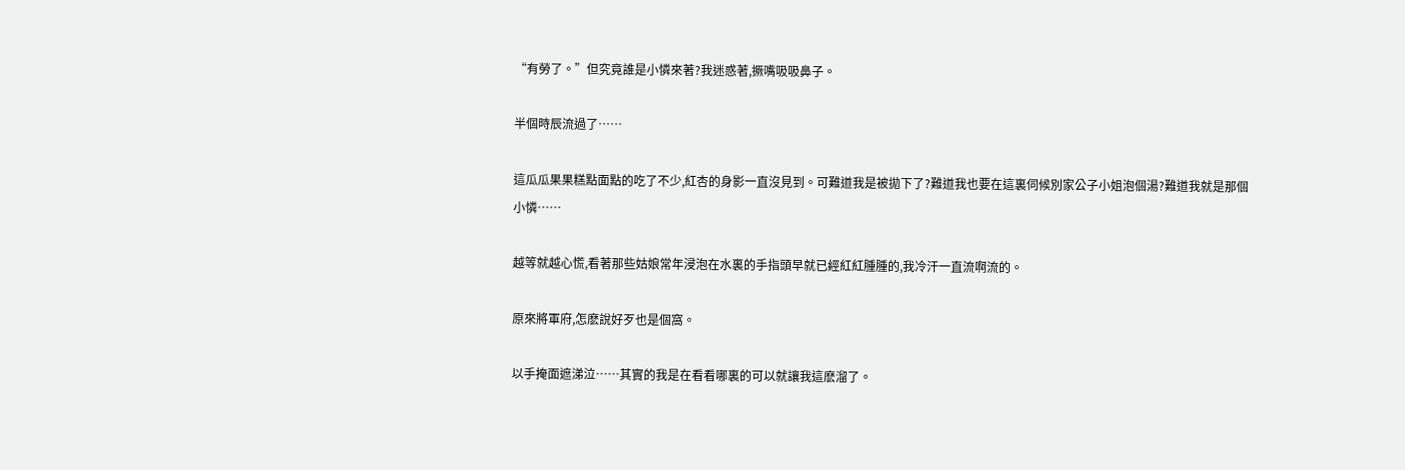“有勞了。”但究竟誰是小憐來著?我迷惑著,撅嘴吸吸鼻子。

半個時辰流過了……

這瓜瓜果果糕點面點的吃了不少,紅杏的身影一直沒見到。可難道我是被拋下了?難道我也要在這裏伺候別家公子小姐泡個湯?難道我就是那個小憐……

越等就越心慌,看著那些姑娘常年浸泡在水裏的手指頭早就已經紅紅腫腫的,我冷汗一直流啊流的。

原來將軍府,怎麽說好歹也是個窩。

以手掩面遮涕泣……其實的我是在看看哪裏的可以就讓我這麽溜了。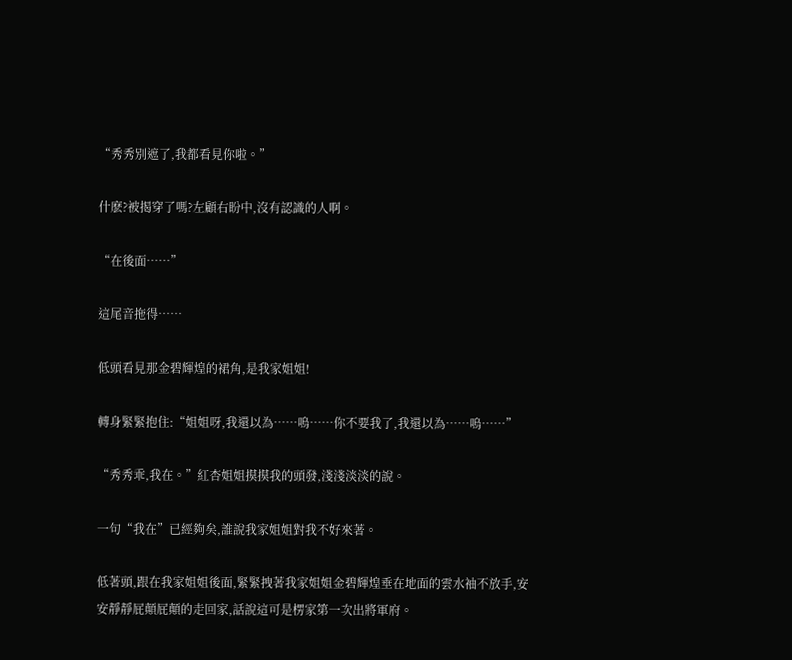“秀秀別遮了,我都看見你啦。”

什麽?被揭穿了嗎?左顧右盼中,沒有認識的人啊。

“在後面……”

這尾音拖得……

低頭看見那金碧輝煌的裙角,是我家姐姐!

轉身緊緊抱住:“姐姐呀,我還以為……嗚……你不要我了,我還以為……嗚……”

“秀秀乖,我在。”紅杏姐姐摸摸我的頭發,淺淺淡淡的說。

一句“我在”已經夠矣,誰說我家姐姐對我不好來著。

低著頭,跟在我家姐姐後面,緊緊拽著我家姐姐金碧輝煌垂在地面的雲水袖不放手,安安靜靜屁顛屁顛的走回家,話說這可是楞家第一次出將軍府。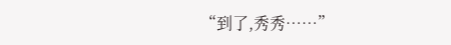“到了,秀秀……”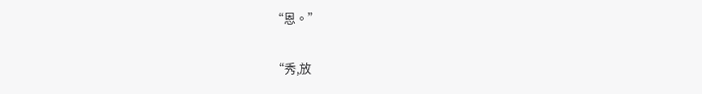“恩。”

“秀,放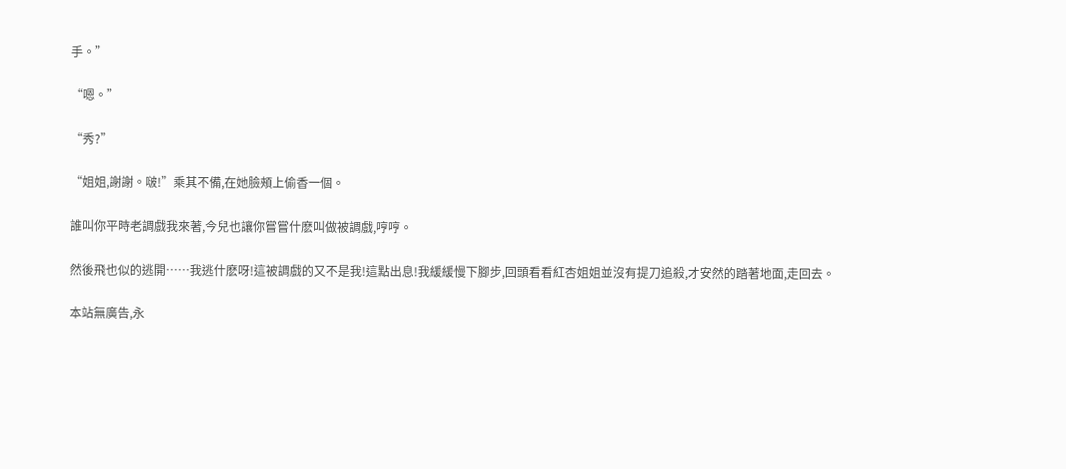手。”

“嗯。”

“秀?”

“姐姐,謝謝。啵!”乘其不備,在她臉頰上偷香一個。

誰叫你平時老調戲我來著,今兒也讓你嘗嘗什麽叫做被調戲,哼哼。

然後飛也似的逃開……我逃什麽呀!這被調戲的又不是我!這點出息!我緩緩慢下腳步,回頭看看紅杏姐姐並沒有提刀追殺,才安然的踏著地面,走回去。

本站無廣告,永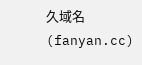久域名(fanyan.cc)